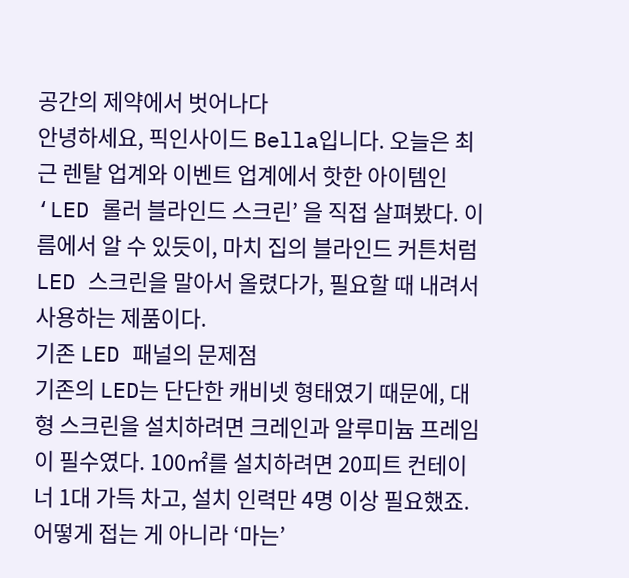공간의 제약에서 벗어나다
안녕하세요, 픽인사이드 Bella입니다. 오늘은 최근 렌탈 업계와 이벤트 업계에서 핫한 아이템인 ‘LED 롤러 블라인드 스크린’ 을 직접 살펴봤다. 이름에서 알 수 있듯이, 마치 집의 블라인드 커튼처럼 LED 스크린을 말아서 올렸다가, 필요할 때 내려서 사용하는 제품이다.
기존 LED 패널의 문제점
기존의 LED는 단단한 캐비넷 형태였기 때문에, 대형 스크린을 설치하려면 크레인과 알루미늄 프레임이 필수였다. 100㎡를 설치하려면 20피트 컨테이너 1대 가득 차고, 설치 인력만 4명 이상 필요했죠.
어떻게 접는 게 아니라 ‘마는’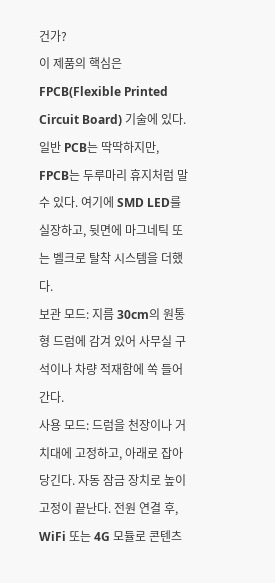건가?
이 제품의 핵심은 FPCB(Flexible Printed Circuit Board) 기술에 있다.
일반 PCB는 딱딱하지만, FPCB는 두루마리 휴지처럼 말 수 있다. 여기에 SMD LED를 실장하고, 뒷면에 마그네틱 또는 벨크로 탈착 시스템을 더했다.
보관 모드: 지름 30cm의 원통형 드럼에 감겨 있어 사무실 구석이나 차량 적재함에 쏙 들어간다.
사용 모드: 드럼을 천장이나 거치대에 고정하고, 아래로 잡아당긴다. 자동 잠금 장치로 높이 고정이 끝난다. 전원 연결 후, WiFi 또는 4G 모듈로 콘텐츠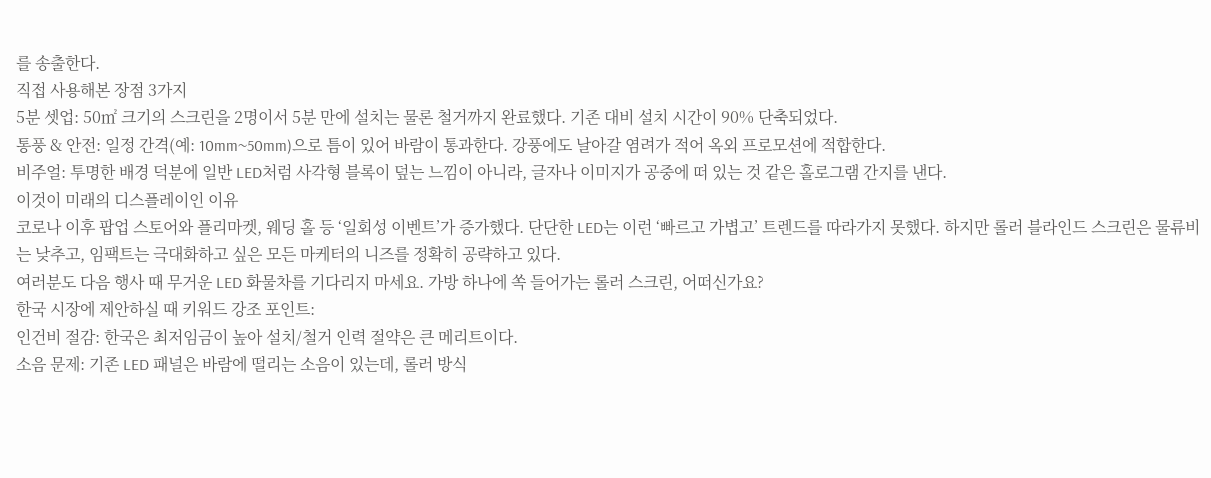를 송출한다.
직접 사용해본 장점 3가지
5분 셋업: 50㎡ 크기의 스크린을 2명이서 5분 만에 설치는 물론 철거까지 완료했다. 기존 대비 설치 시간이 90% 단축되었다.
통풍 & 안전: 일정 간격(예: 10mm~50mm)으로 틈이 있어 바람이 통과한다. 강풍에도 날아갈 염려가 적어 옥외 프로모션에 적합한다.
비주얼: 투명한 배경 덕분에 일반 LED처럼 사각형 블록이 덮는 느낌이 아니라, 글자나 이미지가 공중에 떠 있는 것 같은 홀로그램 간지를 낸다.
이것이 미래의 디스플레이인 이유
코로나 이후 팝업 스토어와 플리마켓, 웨딩 홀 등 ‘일회성 이벤트’가 증가했다. 단단한 LED는 이런 ‘빠르고 가볍고’ 트렌드를 따라가지 못했다. 하지만 롤러 블라인드 스크린은 물류비는 낮추고, 임팩트는 극대화하고 싶은 모든 마케터의 니즈를 정확히 공략하고 있다.
여러분도 다음 행사 때 무거운 LED 화물차를 기다리지 마세요. 가방 하나에 쏙 들어가는 롤러 스크린, 어떠신가요?
한국 시장에 제안하실 때 키워드 강조 포인트:
인건비 절감: 한국은 최저임금이 높아 설치/철거 인력 절약은 큰 메리트이다.
소음 문제: 기존 LED 패널은 바람에 떨리는 소음이 있는데, 롤러 방식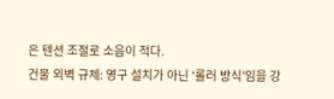은 텐션 조절로 소음이 적다.
건물 외벽 규제: 영구 설치가 아닌 ‘롤러 방식’임을 강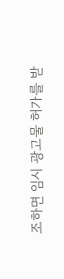조하면 임시 광고물 허가를 받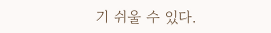기 쉬울 수 있다.